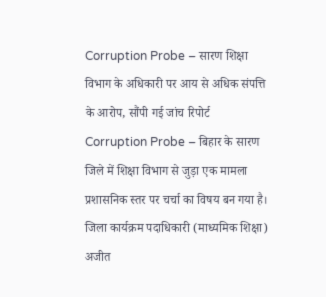Corruption Probe – सारण शिक्षा विभाग के अधिकारी पर आय से अधिक संपत्ति के आरोप, सौंपी गई जांच रिपोर्ट
Corruption Probe – बिहार के सारण जिले में शिक्षा विभाग से जुड़ा एक मामला प्रशासनिक स्तर पर चर्चा का विषय बन गया है। जिला कार्यक्रम पदाधिकारी (माध्यमिक शिक्षा) अजीत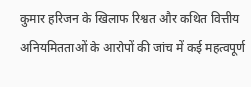कुमार हरिजन के खिलाफ रिश्वत और कथित वित्तीय अनियमितताओं के आरोपों की जांच में कई महत्वपूर्ण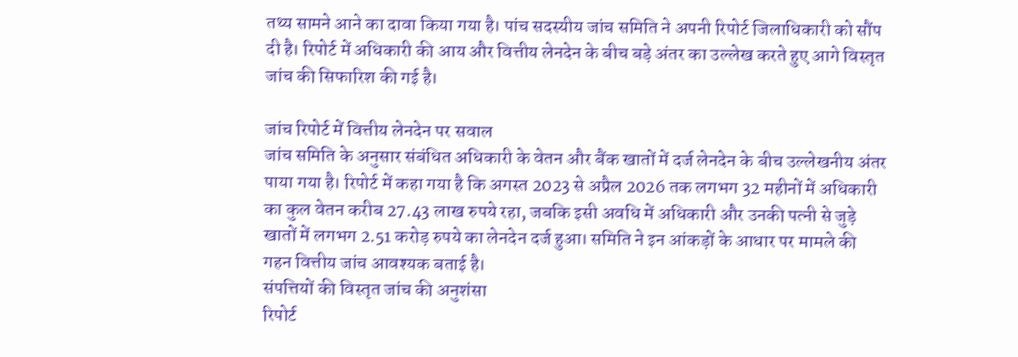तथ्य सामने आने का दावा किया गया है। पांच सदस्यीय जांच समिति ने अपनी रिपोर्ट जिलाधिकारी को सौंप दी है। रिपोर्ट में अधिकारी की आय और वित्तीय लेनदेन के बीच बड़े अंतर का उल्लेख करते हुए आगे विस्तृत जांच की सिफारिश की गई है।

जांच रिपोर्ट में वित्तीय लेनदेन पर सवाल
जांच समिति के अनुसार संबंधित अधिकारी के वेतन और बैंक खातों में दर्ज लेनदेन के बीच उल्लेखनीय अंतर पाया गया है। रिपोर्ट में कहा गया है कि अगस्त 2023 से अप्रैल 2026 तक लगभग 32 महीनों में अधिकारी का कुल वेतन करीब 27.43 लाख रुपये रहा, जबकि इसी अवधि में अधिकारी और उनकी पत्नी से जुड़े खातों में लगभग 2.51 करोड़ रुपये का लेनदेन दर्ज हुआ। समिति ने इन आंकड़ों के आधार पर मामले की गहन वित्तीय जांच आवश्यक बताई है।
संपत्तियों की विस्तृत जांच की अनुशंसा
रिपोर्ट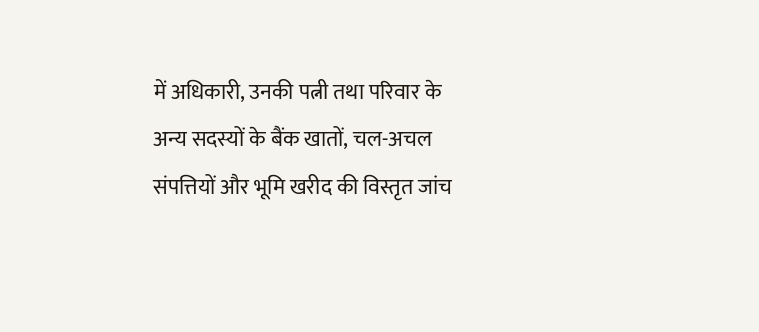में अधिकारी, उनकी पत्नी तथा परिवार के अन्य सदस्यों के बैंक खातों, चल-अचल संपत्तियों और भूमि खरीद की विस्तृत जांच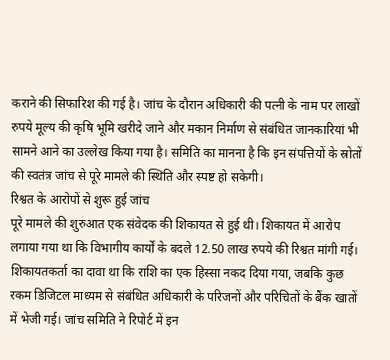कराने की सिफारिश की गई है। जांच के दौरान अधिकारी की पत्नी के नाम पर लाखों रुपये मूल्य की कृषि भूमि खरीदे जाने और मकान निर्माण से संबंधित जानकारियां भी सामने आने का उल्लेख किया गया है। समिति का मानना है कि इन संपत्तियों के स्रोतों की स्वतंत्र जांच से पूरे मामले की स्थिति और स्पष्ट हो सकेगी।
रिश्वत के आरोपों से शुरू हुई जांच
पूरे मामले की शुरुआत एक संवेदक की शिकायत से हुई थी। शिकायत में आरोप लगाया गया था कि विभागीय कार्यों के बदले 12.50 लाख रुपये की रिश्वत मांगी गई। शिकायतकर्ता का दावा था कि राशि का एक हिस्सा नकद दिया गया, जबकि कुछ रकम डिजिटल माध्यम से संबंधित अधिकारी के परिजनों और परिचितों के बैंक खातों में भेजी गई। जांच समिति ने रिपोर्ट में इन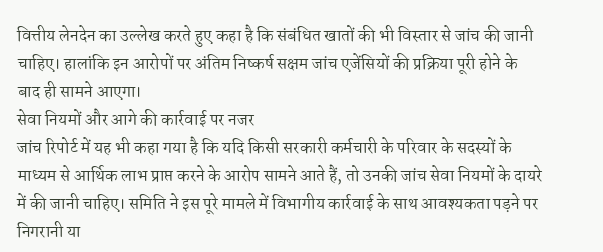वित्तीय लेनदेन का उल्लेख करते हुए कहा है कि संबंधित खातों की भी विस्तार से जांच की जानी चाहिए। हालांकि इन आरोपों पर अंतिम निष्कर्ष सक्षम जांच एजेंसियों की प्रक्रिया पूरी होने के बाद ही सामने आएगा।
सेवा नियमों और आगे की कार्रवाई पर नजर
जांच रिपोर्ट में यह भी कहा गया है कि यदि किसी सरकारी कर्मचारी के परिवार के सदस्यों के माध्यम से आर्थिक लाभ प्राप्त करने के आरोप सामने आते हैं, तो उनकी जांच सेवा नियमों के दायरे में की जानी चाहिए। समिति ने इस पूरे मामले में विभागीय कार्रवाई के साथ आवश्यकता पड़ने पर निगरानी या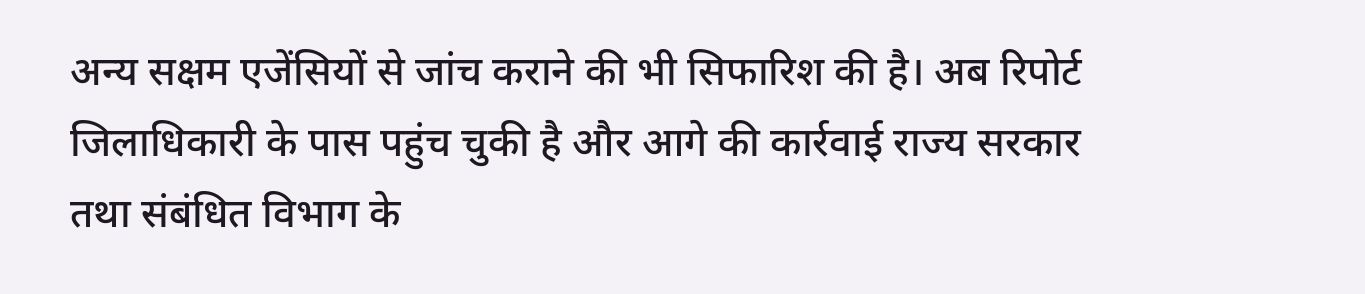अन्य सक्षम एजेंसियों से जांच कराने की भी सिफारिश की है। अब रिपोर्ट जिलाधिकारी के पास पहुंच चुकी है और आगे की कार्रवाई राज्य सरकार तथा संबंधित विभाग के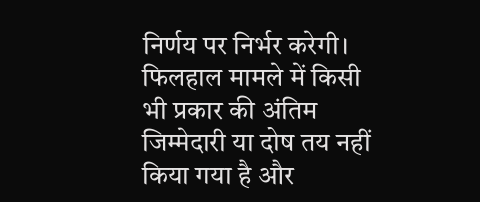निर्णय पर निर्भर करेगी। फिलहाल मामले में किसी भी प्रकार की अंतिम जिम्मेदारी या दोष तय नहीं किया गया है और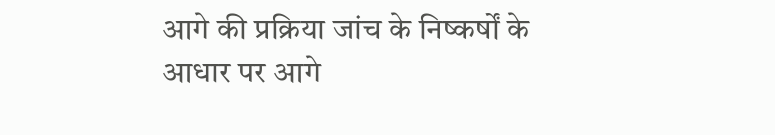आगे की प्रक्रिया जांच के निष्कर्षों के आधार पर आगे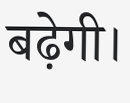बढ़ेगी।